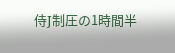侍J制圧の1時間半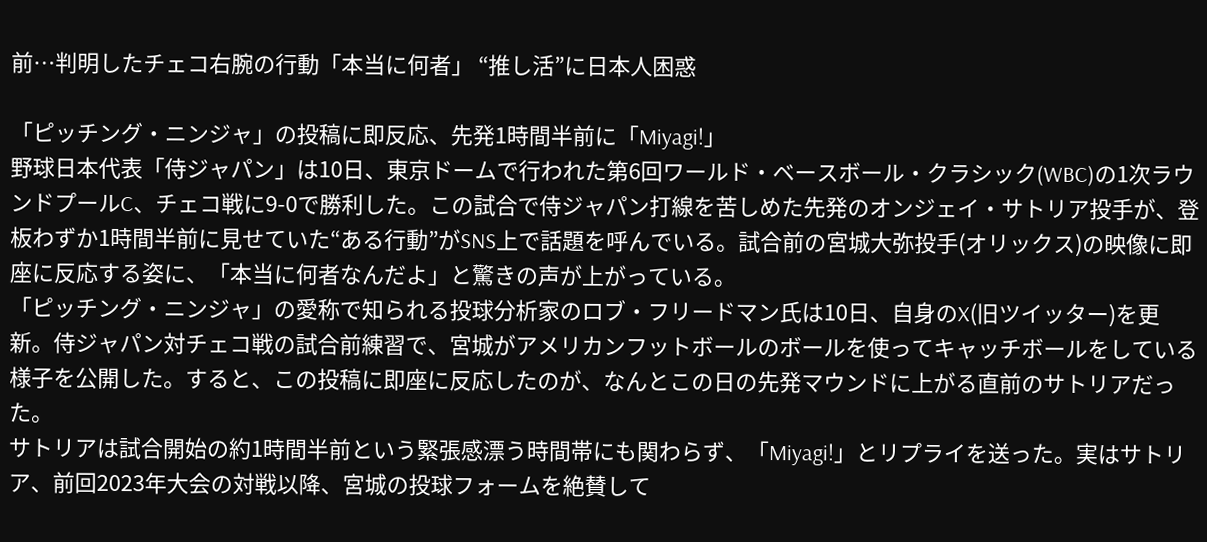前…判明したチェコ右腕の行動「本当に何者」 “推し活”に日本人困惑

「ピッチング・ニンジャ」の投稿に即反応、先発1時間半前に「Miyagi!」
野球日本代表「侍ジャパン」は10日、東京ドームで行われた第6回ワールド・ベースボール・クラシック(WBC)の1次ラウンドプールC、チェコ戦に9-0で勝利した。この試合で侍ジャパン打線を苦しめた先発のオンジェイ・サトリア投手が、登板わずか1時間半前に見せていた“ある行動”がSNS上で話題を呼んでいる。試合前の宮城大弥投手(オリックス)の映像に即座に反応する姿に、「本当に何者なんだよ」と驚きの声が上がっている。
「ピッチング・ニンジャ」の愛称で知られる投球分析家のロブ・フリードマン氏は10日、自身のX(旧ツイッター)を更新。侍ジャパン対チェコ戦の試合前練習で、宮城がアメリカンフットボールのボールを使ってキャッチボールをしている様子を公開した。すると、この投稿に即座に反応したのが、なんとこの日の先発マウンドに上がる直前のサトリアだった。
サトリアは試合開始の約1時間半前という緊張感漂う時間帯にも関わらず、「Miyagi!」とリプライを送った。実はサトリア、前回2023年大会の対戦以降、宮城の投球フォームを絶賛して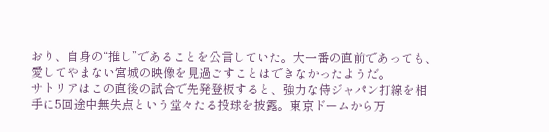おり、自身の“推し”であることを公言していた。大一番の直前であっても、愛してやまない宮城の映像を見過ごすことはできなかったようだ。
サトリアはこの直後の試合で先発登板すると、強力な侍ジャパン打線を相手に5回途中無失点という堂々たる投球を披露。東京ドームから万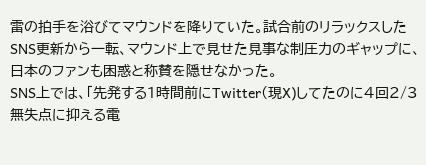雷の拍手を浴びてマウンドを降りていた。試合前のリラックスしたSNS更新から一転、マウンド上で見せた見事な制圧力のギャップに、日本のファンも困惑と称賛を隠せなかった。
SNS上では、「先発する1時間前にTwitter(現X)してたのに4回2/3無失点に抑える電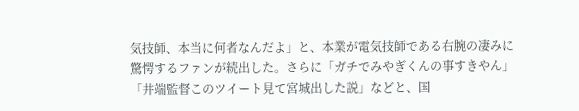気技師、本当に何者なんだよ」と、本業が電気技師である右腕の凄みに驚愕するファンが続出した。さらに「ガチでみやぎくんの事すきやん」「井端監督このツイート見て宮城出した説」などと、国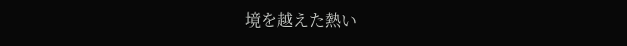境を越えた熱い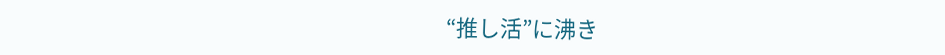“推し活”に沸き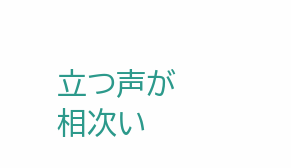立つ声が相次い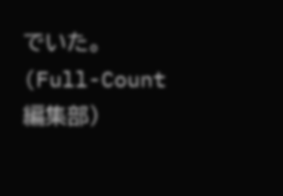でいた。
(Full-Count編集部)